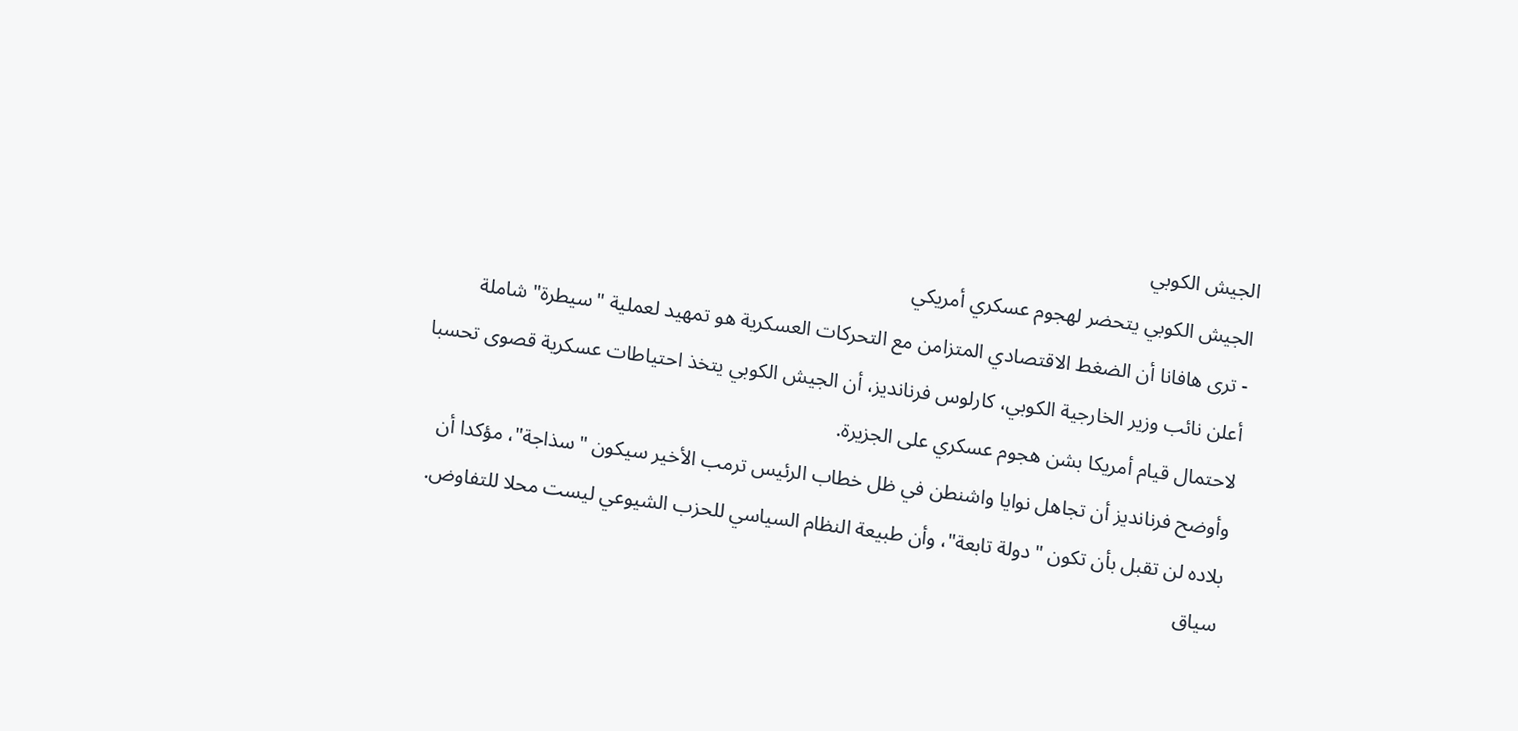الجيش الكوبي
الجيش الكوبي يتحضر لهجوم عسكري أمريكي
- ترى هافانا أن الضغط الاقتصادي المتزامن مع التحركات العسكرية هو تمهيد لعملية "سيطرة" شاملة
أعلن نائب وزير الخارجية الكوبي، كارلوس فرنانديز، أن الجيش الكوبي يتخذ احتياطات عسكرية قصوى تحسبا لاحتمال قيام أمريكا بشن هجوم عسكري على الجزيرة.
وأوضح فرنانديز أن تجاهل نوايا واشنطن في ظل خطاب الرئيس ترمب الأخير سيكون "سذاجة"، مؤكدا أن بلاده لن تقبل بأن تكون "دولة تابعة"، وأن طبيعة النظام السياسي للحزب الشيوعي ليست محلا للتفاوض.
سياق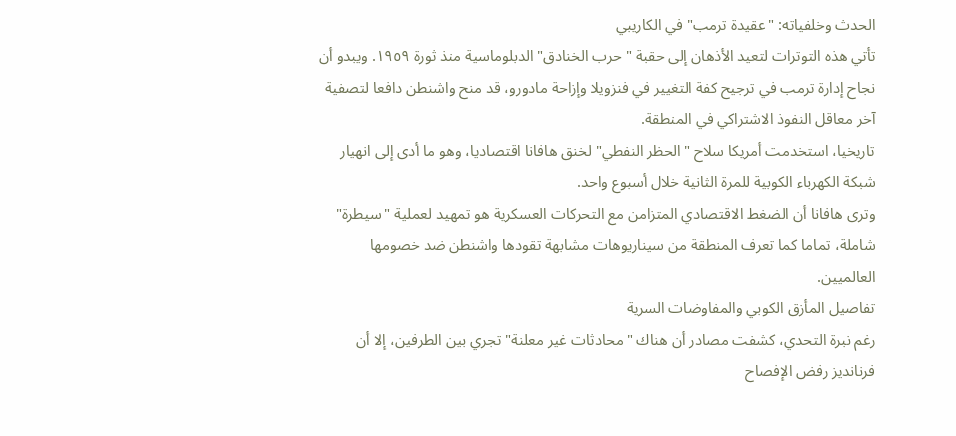الحدث وخلفياته: "عقيدة ترمب" في الكاريبي
تأتي هذه التوترات لتعيد الأذهان إلى حقبة "حرب الخنادق" الدبلوماسية منذ ثورة ١٩٥٩. ويبدو أن نجاح إدارة ترمب في ترجيح كفة التغيير في فنزويلا وإزاحة مادورو، قد منح واشنطن دافعا لتصفية آخر معاقل النفوذ الاشتراكي في المنطقة.
تاريخيا، استخدمت أمريكا سلاح "الحظر النفطي" لخنق هافانا اقتصاديا، وهو ما أدى إلى انهيار شبكة الكهرباء الكوبية للمرة الثانية خلال أسبوع واحد.
وترى هافانا أن الضغط الاقتصادي المتزامن مع التحركات العسكرية هو تمهيد لعملية "سيطرة" شاملة، تماما كما تعرف المنطقة من سيناريوهات مشابهة تقودها واشنطن ضد خصومها العالميين.
تفاصيل المأزق الكوبي والمفاوضات السرية
رغم نبرة التحدي، كشفت مصادر أن هناك "محادثات غير معلنة" تجري بين الطرفين، إلا أن فرنانديز رفض الإفصاح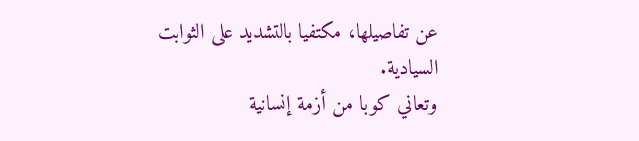عن تفاصيلها، مكتفيا بالتشديد على الثوابت السيادية.
وتعاني كوبا من أزمة إنسانية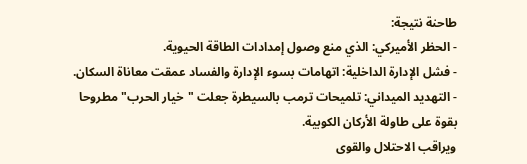طاحنة نتيجة:
- الحظر الأميركي: الذي منع وصول إمدادات الطاقة الحيوية.
- فشل الإدارة الداخلية: اتهامات بسوء الإدارة والفساد عمقت معاناة السكان.
- التهديد الميداني: تلميحات ترمب بالسيطرة جعلت "خيار الحرب" مطروحا بقوة على طاولة الأركان الكوبية.
ويراقب الاحتلال والقوى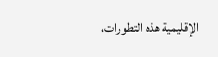الإقليمية هذه التطورات،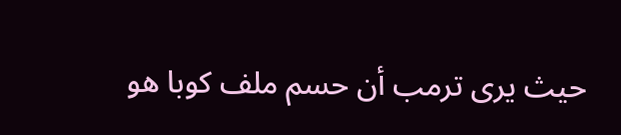حيث يرى ترمب أن حسم ملف كوبا هو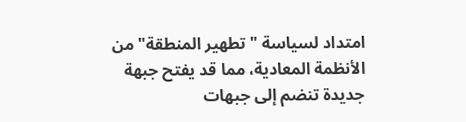امتداد لسياسة "تطهير المنطقة" من الأنظمة المعادية، مما قد يفتح جبهة جديدة تنضم إلى جبهات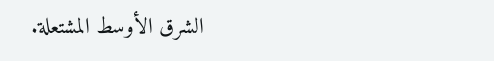الشرق الأوسط المشتعلة.